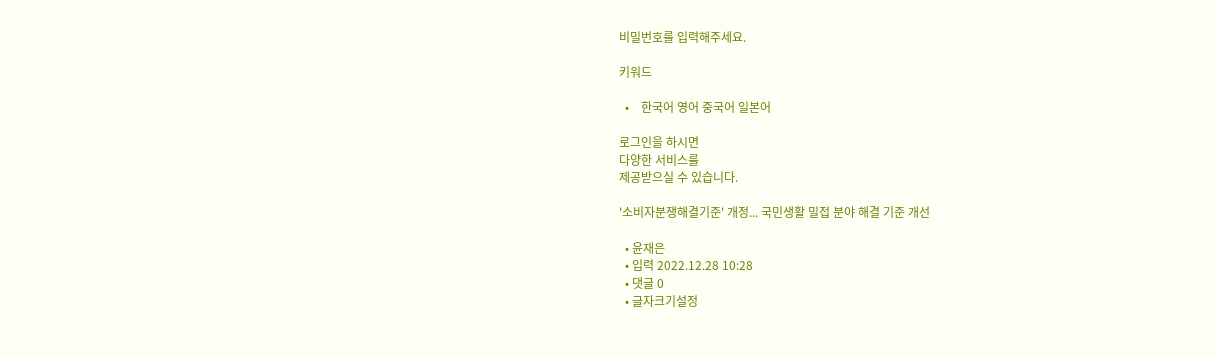비밀번호를 입력해주세요.

키워드

  •    한국어 영어 중국어 일본어

로그인을 하시면
다양한 서비스를
제공받으실 수 있습니다.

'소비자분쟁해결기준' 개정... 국민생활 밀접 분야 해결 기준 개선

  • 윤재은
  • 입력 2022.12.28 10:28
  • 댓글 0
  • 글자크기설정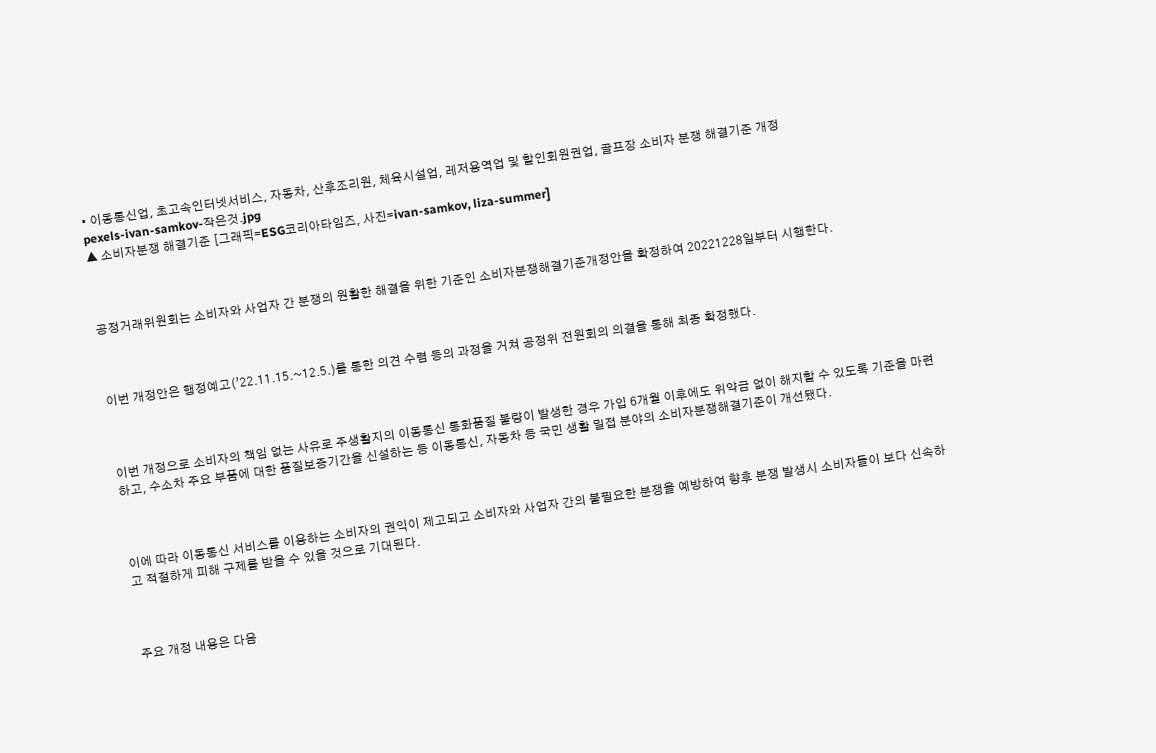• 이동통신업, 초고속인터넷서비스, 자동차, 산후조리원, 체육시설업, 레저용역업 및 할인회원권업, 골프장 소비자 분쟁 해결기준 개정
pexels-ivan-samkov-작은것.jpg
▲ 소비자분쟁 해결기준 [그래픽=ESG코리아타임즈, 사진=ivan-samkov, liza-summer]



공정거래위원회는 소비자와 사업자 간 분쟁의 원활한 해결을 위한 기준인 소비자분쟁해결기준개정안을 확정하여 20221228일부터 시행한다.



이번 개정안은 행정예고(’22.11.15.~12.5.)를 통한 의견 수렴 등의 과정을 거쳐 공정위 전원회의 의결을 통해 최종 확정했다.



이번 개정으로 소비자의 책임 없는 사유로 주생활지의 이동통신 통화품질 불량이 발생한 경우 가입 6개월 이후에도 위약금 없이 해지할 수 있도록 기준을 마련하고, 수소차 주요 부품에 대한 품질보증기간을 신설하는 등 이동통신, 자동차 등 국민 생활 밀접 분야의 소비자분쟁해결기준이 개선됐다.



이에 따라 이동통신 서비스를 이용하는 소비자의 권익이 제고되고 소비자와 사업자 간의 불필요한 분쟁을 예방하여 향후 분쟁 발생시 소비자들이 보다 신속하고 적절하게 피해 구제를 받을 수 있을 것으로 기대된다.



주요 개정 내용은 다음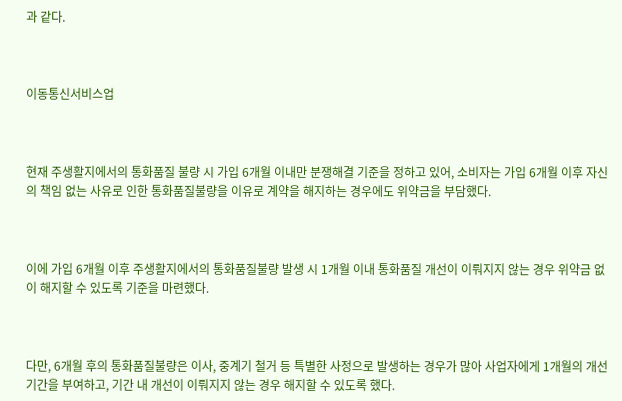과 같다.



이동통신서비스업



현재 주생활지에서의 통화품질 불량 시 가입 6개월 이내만 분쟁해결 기준을 정하고 있어, 소비자는 가입 6개월 이후 자신의 책임 없는 사유로 인한 통화품질불량을 이유로 계약을 해지하는 경우에도 위약금을 부담했다.



이에 가입 6개월 이후 주생활지에서의 통화품질불량 발생 시 1개월 이내 통화품질 개선이 이뤄지지 않는 경우 위약금 없이 해지할 수 있도록 기준을 마련했다.



다만, 6개월 후의 통화품질불량은 이사, 중계기 철거 등 특별한 사정으로 발생하는 경우가 많아 사업자에게 1개월의 개선기간을 부여하고, 기간 내 개선이 이뤄지지 않는 경우 해지할 수 있도록 했다.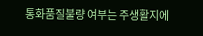통화품질불량 여부는 주생활지에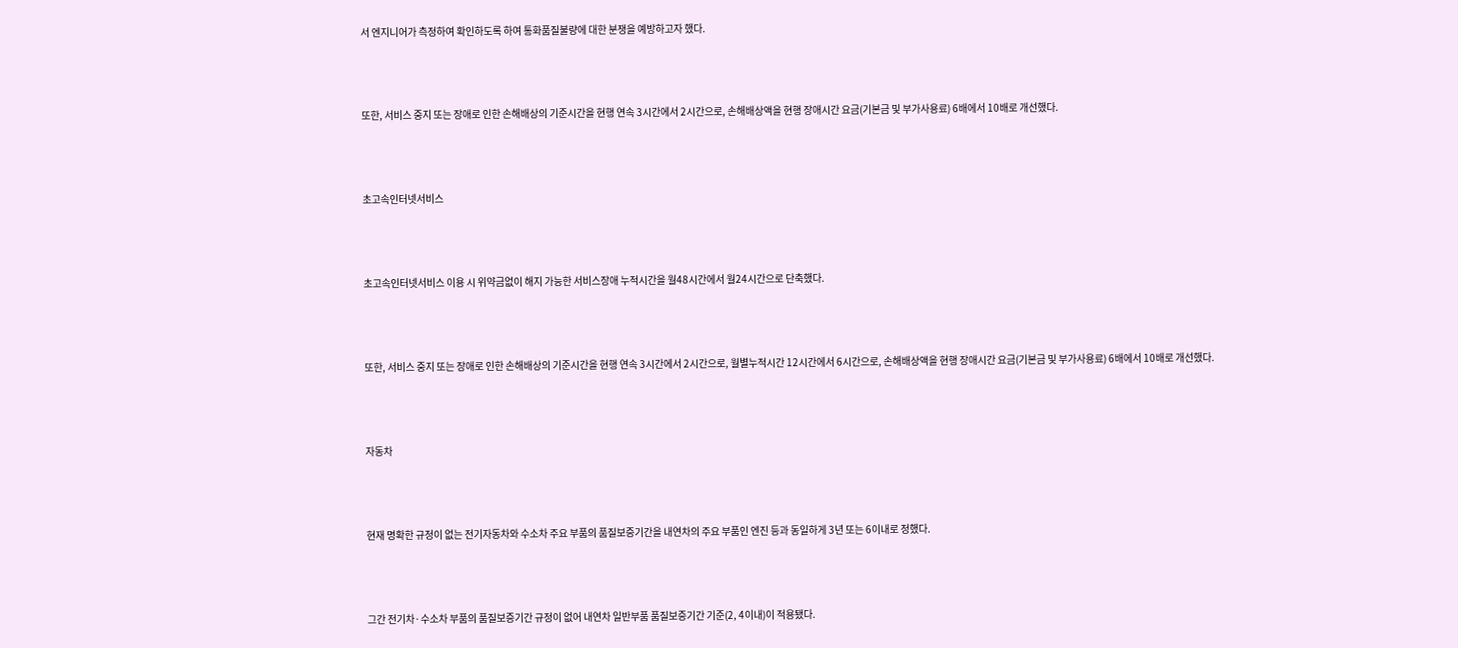서 엔지니어가 측정하여 확인하도록 하여 통화품질불량에 대한 분쟁을 예방하고자 했다.



또한, 서비스 중지 또는 장애로 인한 손해배상의 기준시간을 현행 연속 3시간에서 2시간으로, 손해배상액을 현행 장애시간 요금(기본금 및 부가사용료) 6배에서 10배로 개선했다.



초고속인터넷서비스



초고속인터넷서비스 이용 시 위약금없이 해지 가능한 서비스장애 누적시간을 월48시간에서 월24시간으로 단축했다.



또한, 서비스 중지 또는 장애로 인한 손해배상의 기준시간을 현행 연속 3시간에서 2시간으로, 월별누적시간 12시간에서 6시간으로, 손해배상액을 현행 장애시간 요금(기본금 및 부가사용료) 6배에서 10배로 개선했다.



자동차



현재 명확한 규정이 없는 전기자동차와 수소차 주요 부품의 품질보증기간을 내연차의 주요 부품인 엔진 등과 동일하게 3년 또는 6이내로 정했다.



그간 전기차·수소차 부품의 품질보증기간 규정이 없어 내연차 일반부품 품질보증기간 기준(2, 4이내)이 적용됐다.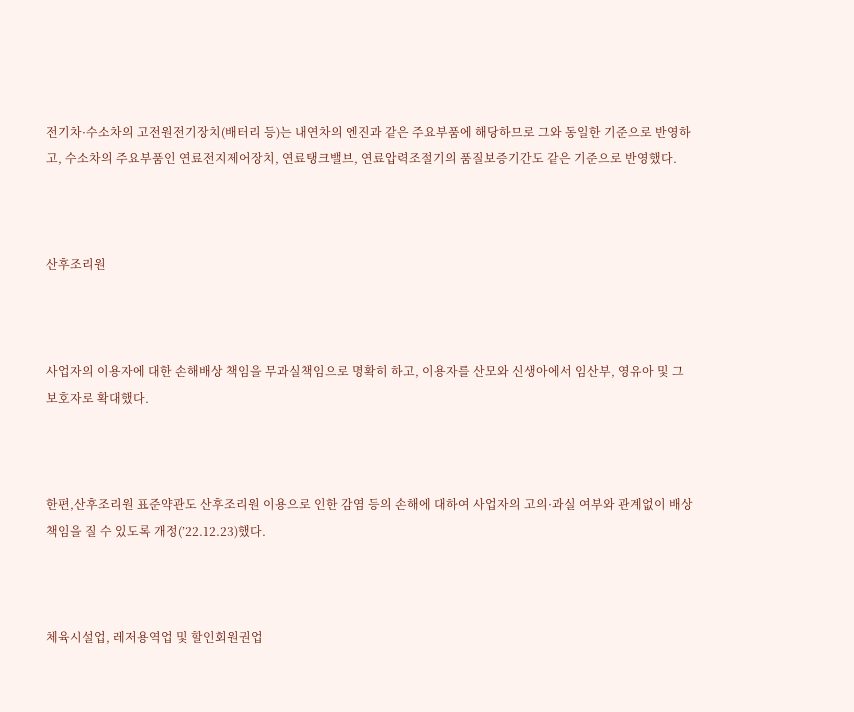전기차·수소차의 고전원전기장치(배터리 등)는 내연차의 엔진과 같은 주요부품에 해당하므로 그와 동일한 기준으로 반영하고, 수소차의 주요부품인 연료전지제어장치, 연료탱크밸브, 연료압력조절기의 품질보증기간도 같은 기준으로 반영했다.



산후조리원



사업자의 이용자에 대한 손해배상 책임을 무과실책임으로 명확히 하고, 이용자를 산모와 신생아에서 임산부, 영유아 및 그 보호자로 확대했다.



한편,산후조리원 표준약관도 산후조리원 이용으로 인한 감염 등의 손해에 대하여 사업자의 고의·과실 여부와 관계없이 배상책임을 질 수 있도록 개정(’22.12.23)했다.



체육시설업, 레저용역업 및 할인회원권업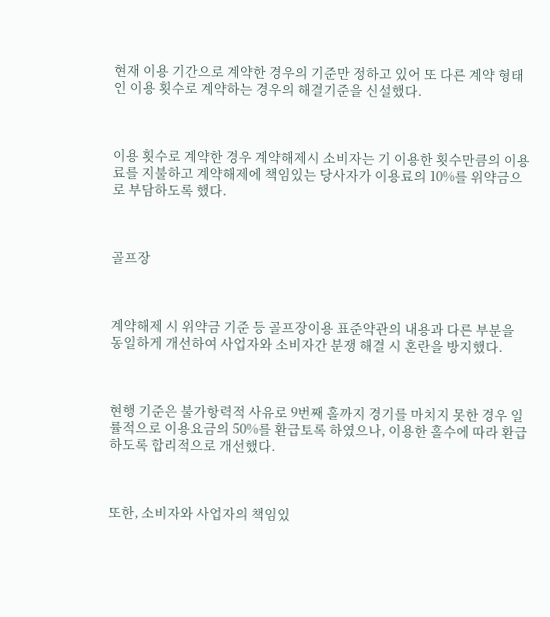현재 이용 기간으로 계약한 경우의 기준만 정하고 있어 또 다른 계약 형태인 이용 횟수로 계약하는 경우의 해결기준을 신설했다.



이용 횟수로 계약한 경우 계약해제시 소비자는 기 이용한 횟수만큼의 이용료를 지불하고 계약해제에 책임있는 당사자가 이용료의 10%를 위약금으로 부담하도록 했다.



골프장



계약해제 시 위약금 기준 등 골프장이용 표준약관의 내용과 다른 부분을 동일하게 개선하여 사업자와 소비자간 분쟁 해결 시 혼란을 방지했다.



현행 기준은 불가항력적 사유로 9번째 홀까지 경기를 마치지 못한 경우 일률적으로 이용요금의 50%를 환급토록 하였으나, 이용한 홀수에 따라 환급하도록 합리적으로 개선했다.



또한, 소비자와 사업자의 책임있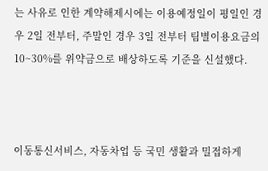는 사유로 인한 계약해제시에는 이용예정일이 평일인 경우 2일 전부터, 주말인 경우 3일 전부터 팀별이용요금의 10~30%를 위약금으로 배상하도록 기준을 신설했다.



이동통신서비스, 자동차업 등 국민 생활과 밀접하게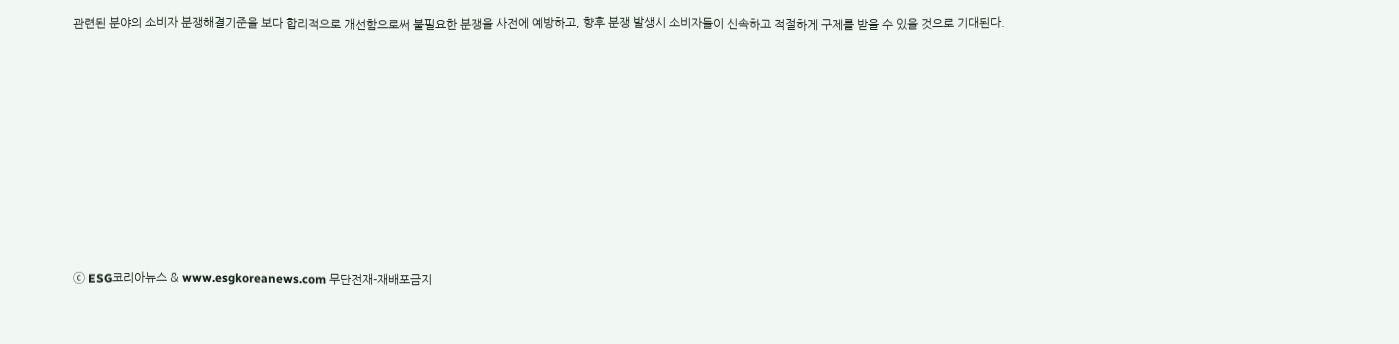관련된 분야의 소비자 분쟁해결기준을 보다 합리적으로 개선함으로써 불필요한 분쟁을 사전에 예방하고, 향후 분쟁 발생시 소비자들이 신속하고 적절하게 구제를 받을 수 있을 것으로 기대된다.










ⓒ ESG코리아뉴스 & www.esgkoreanews.com 무단전재-재배포금지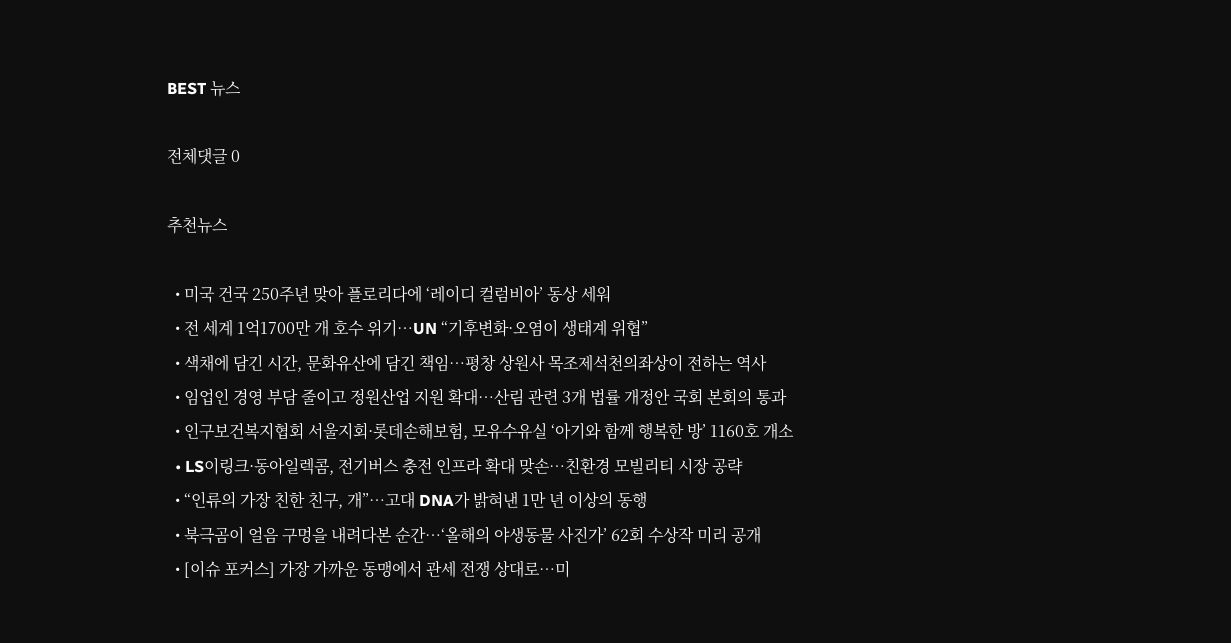BEST 뉴스

전체댓글 0

추천뉴스

  • 미국 건국 250주년 맞아 플로리다에 ‘레이디 컬럼비아’ 동상 세워
  • 전 세계 1억1700만 개 호수 위기…UN “기후변화·오염이 생태계 위협”
  • 색채에 담긴 시간, 문화유산에 담긴 책임…평창 상원사 목조제석천의좌상이 전하는 역사
  • 임업인 경영 부담 줄이고 정원산업 지원 확대…산림 관련 3개 법률 개정안 국회 본회의 통과
  • 인구보건복지협회 서울지회·롯데손해보험, 모유수유실 ‘아기와 함께 행복한 방’ 1160호 개소
  • LS이링크·동아일렉콤, 전기버스 충전 인프라 확대 맞손…친환경 모빌리티 시장 공략
  • “인류의 가장 친한 친구, 개”…고대 DNA가 밝혀낸 1만 년 이상의 동행
  • 북극곰이 얼음 구멍을 내려다본 순간…‘올해의 야생동물 사진가’ 62회 수상작 미리 공개
  • [이슈 포커스] 가장 가까운 동맹에서 관세 전쟁 상대로…미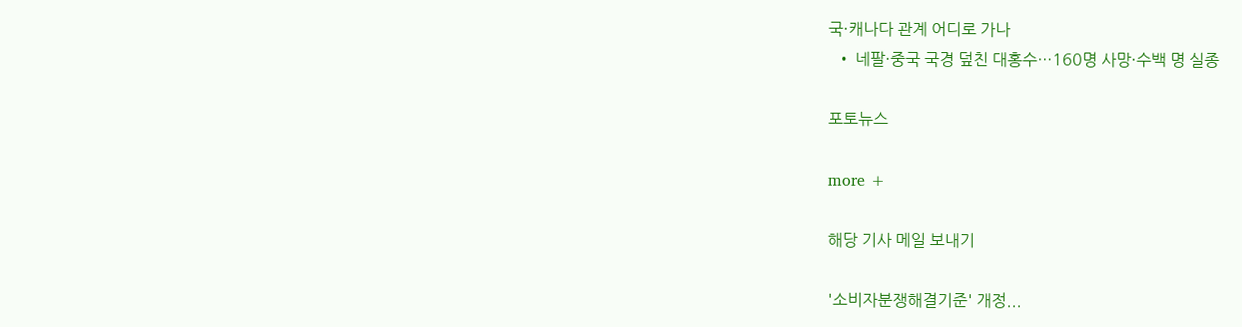국·캐나다 관계 어디로 가나
  • 네팔·중국 국경 덮친 대홍수…160명 사망·수백 명 실종

포토뉴스

more +

해당 기사 메일 보내기

'소비자분쟁해결기준' 개정...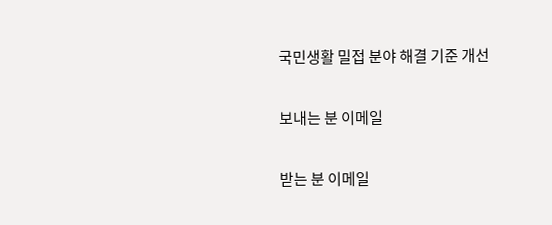국민생활 밀접 분야 해결 기준 개선

보내는 분 이메일

받는 분 이메일